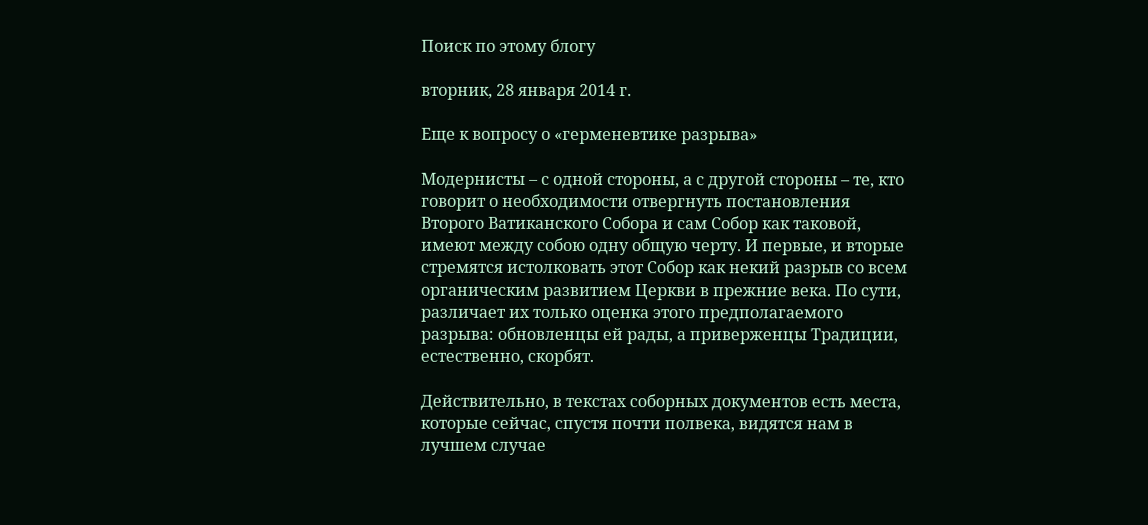Поиск по этому блогу

вторник, 28 января 2014 г.

Еще к вопросу о «герменевтике разрыва»

Модернисты – с одной стороны, а с другой стороны – те, кто говорит о необходимости отвергнуть постановления Второго Ватиканского Собора и сам Собор как таковой, имеют между собою одну общую черту. И первые, и вторые стремятся истолковать этот Собор как некий разрыв со всем органическим развитием Церкви в прежние века. По сути, различает их только оценка этого предполагаемого разрыва: обновленцы ей рады, а приверженцы Традиции, естественно, скорбят.

Действительно, в текстах соборных документов есть места, которые сейчас, спустя почти полвека, видятся нам в лучшем случае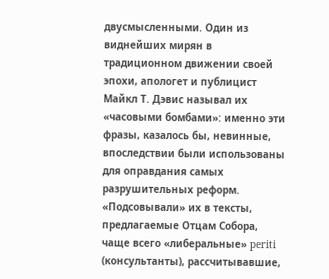двусмысленными. Один из виднейших мирян в традиционном движении своей эпохи, апологет и публицист Майкл Т. Дэвис называл их «часовыми бомбами»: именно эти фразы, казалось бы, невинные, впоследствии были использованы для оправдания самых разрушительных реформ. «Подсовывали» их в тексты, предлагаемые Отцам Собора, чаще всего «либеральные» periti (консультанты), рассчитывавшие,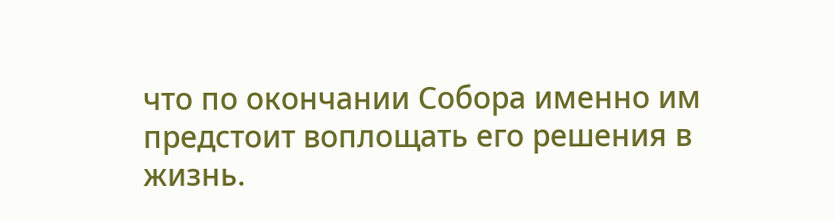что по окончании Собора именно им предстоит воплощать его решения в жизнь.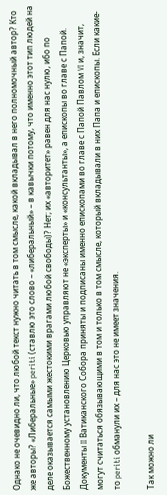Однако не очевидно ли, что любой текст нужно читать в том смысле, какой вкладывал в него полномочный автор? Кто же авторы? «Либеральные» periti (ставлю это слово – «либеральный» – в кавычки потому, что именно этот тип людей на деле оказывается самыми жестокими врагами любой свободы)? Нет; их «авторитет» равен для нас нулю, ибо по Божественному установлению Церковью управляют не «эксперты» и «консультанты», а епископы во главе с Папой. Документы II Ватиканского Собора приняты и подписаны именно епископами во главе с Папой Павлом VI и, значит, могут считаться обязывающими в том и только в том смысле, который вкладывали в них Папа и епископы. Если какие-то periti обманули их – для нас это не имеет значения.

Так можно ли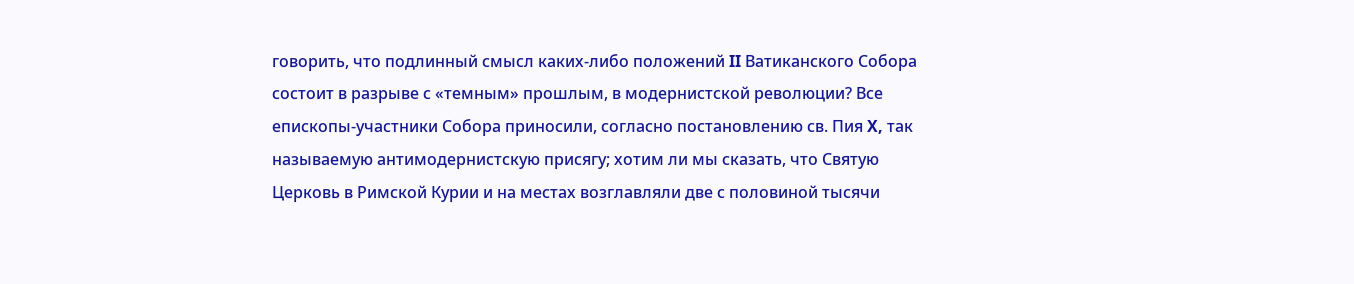говорить, что подлинный смысл каких-либо положений II Ватиканского Собора состоит в разрыве с «темным» прошлым, в модернистской революции? Все епископы-участники Собора приносили, согласно постановлению св. Пия X, так называемую антимодернистскую присягу; хотим ли мы сказать, что Святую Церковь в Римской Курии и на местах возглавляли две с половиной тысячи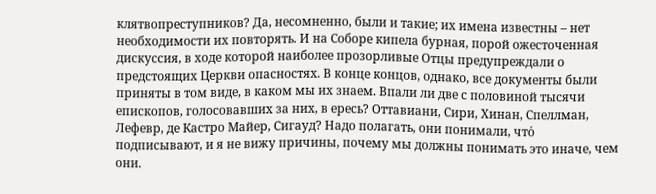клятвопреступников? Да, несомненно, были и такие; их имена известны – нет необходимости их повторять. И на Соборе кипела бурная, порой ожесточенная дискуссия, в ходе которой наиболее прозорливые Отцы предупреждали о предстоящих Церкви опасностях. В конце концов, однако, все документы были приняты в том виде, в каком мы их знаем. Впали ли две с половиной тысячи епископов, голосовавших за них, в ересь? Оттавиани, Сири, Хинан, Спеллман, Лефевр, де Кастро Майер, Сигауд? Надо полагать, они понимали, что́ подписывают, и я не вижу причины, почему мы должны понимать это иначе, чем они.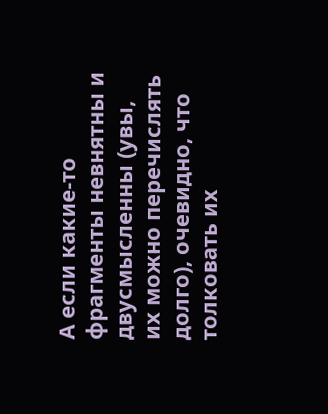А если какие-то фрагменты невнятны и двусмысленны (увы, их можно перечислять долго), очевидно, что толковать их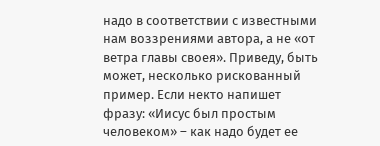надо в соответствии с известными нам воззрениями автора, а не «от ветра главы своея». Приведу, быть может, несколько рискованный пример. Если некто напишет фразу: «Иисус был простым человеком» – как надо будет ее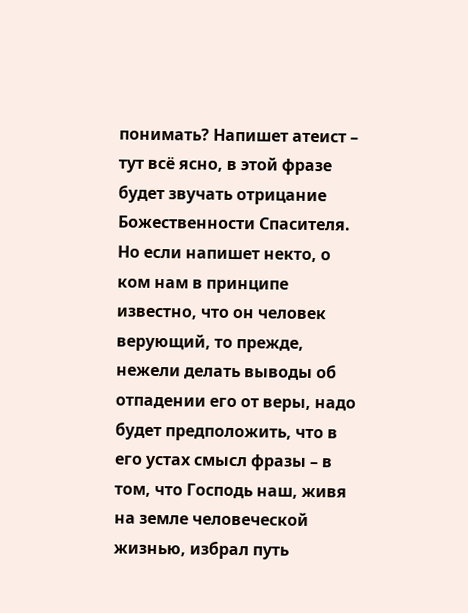понимать? Напишет атеист – тут всё ясно, в этой фразе будет звучать отрицание Божественности Спасителя. Но если напишет некто, о ком нам в принципе известно, что он человек верующий, то прежде, нежели делать выводы об отпадении его от веры, надо будет предположить, что в его устах смысл фразы – в том, что Господь наш, живя на земле человеческой жизнью, избрал путь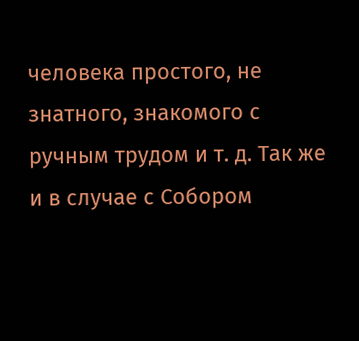человека простого, не знатного, знакомого с ручным трудом и т. д. Так же и в случае с Собором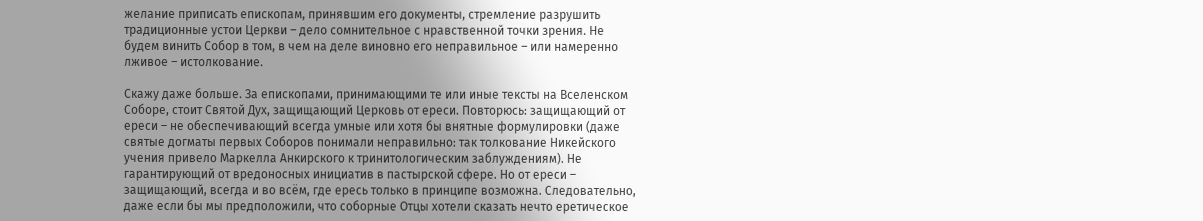желание приписать епископам, принявшим его документы, стремление разрушить традиционные устои Церкви – дело сомнительное с нравственной точки зрения. Не будем винить Собор в том, в чем на деле виновно его неправильное – или намеренно лживое – истолкование.

Скажу даже больше. За епископами, принимающими те или иные тексты на Вселенском Соборе, стоит Святой Дух, защищающий Церковь от ереси. Повторюсь: защищающий от ереси – не обеспечивающий всегда умные или хотя бы внятные формулировки (даже святые догматы первых Соборов понимали неправильно: так толкование Никейского учения привело Маркелла Анкирского к тринитологическим заблуждениям). Не гарантирующий от вредоносных инициатив в пастырской сфере. Но от ереси – защищающий, всегда и во всём, где ересь только в принципе возможна. Следовательно, даже если бы мы предположили, что соборные Отцы хотели сказать нечто еретическое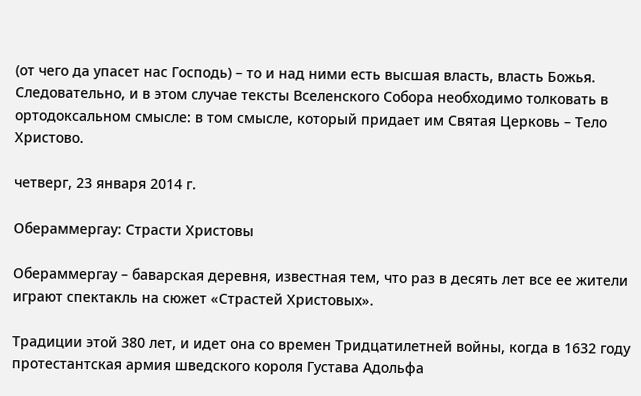(от чего да упасет нас Господь) – то и над ними есть высшая власть, власть Божья. Следовательно, и в этом случае тексты Вселенского Собора необходимо толковать в ортодоксальном смысле: в том смысле, который придает им Святая Церковь – Тело Христово.

четверг, 23 января 2014 г.

Обераммергау: Страсти Христовы

Обераммергау – баварская деревня, известная тем, что раз в десять лет все ее жители играют спектакль на сюжет «Страстей Христовых».

Традиции этой 380 лет, и идет она со времен Тридцатилетней войны, когда в 1632 году протестантская армия шведского короля Густава Адольфа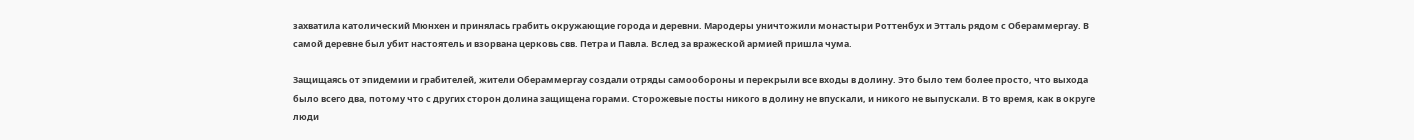захватила католический Мюнхен и принялась грабить окружающие города и деревни. Мародеры уничтожили монастыри Роттенбух и Этталь рядом с Обераммергау. В самой деревне был убит настоятель и взорвана церковь свв. Петра и Павла. Вслед за вражеской армией пришла чума.

Защищаясь от эпидемии и грабителей, жители Обераммергау создали отряды самообороны и перекрыли все входы в долину. Это было тем более просто, что выхода было всего два, потому что с других сторон долина защищена горами. Сторожевые посты никого в долину не впускали, и никого не выпускали. В то время, как в округе люди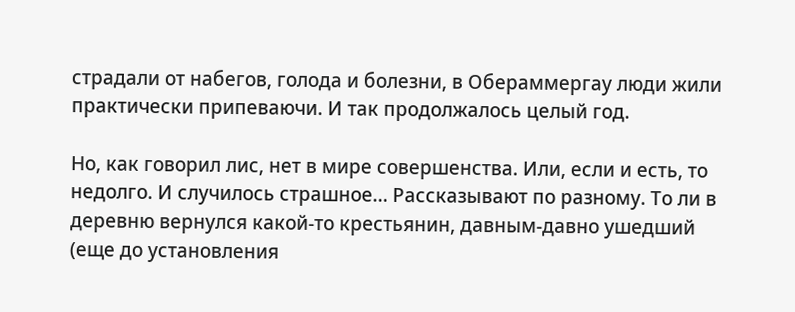страдали от набегов, голода и болезни, в Обераммергау люди жили практически припеваючи. И так продолжалось целый год.

Но, как говорил лис, нет в мире совершенства. Или, если и есть, то недолго. И случилось страшное… Рассказывают по разному. То ли в деревню вернулся какой-то крестьянин, давным-давно ушедший (еще до установления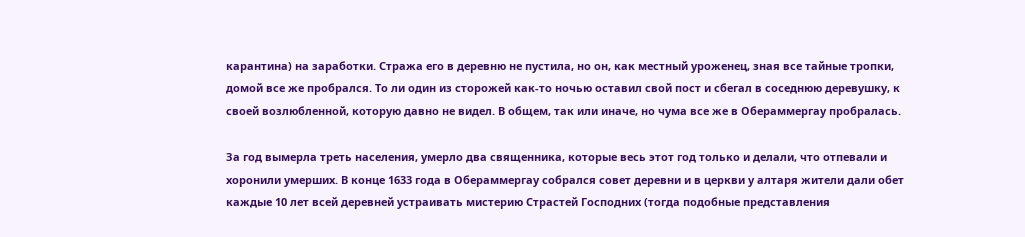карантина) на заработки. Стража его в деревню не пустила, но он, как местный уроженец, зная все тайные тропки, домой все же пробрался. То ли один из сторожей как-то ночью оставил свой пост и сбегал в соседнюю деревушку, к своей возлюбленной, которую давно не видел. В общем, так или иначе, но чума все же в Обераммергау пробралась.

За год вымерла треть населения, умерло два священника, которые весь этот год только и делали, что отпевали и хоронили умерших. В конце 1633 года в Обераммергау собрался совет деревни и в церкви у алтаря жители дали обет каждые 10 лет всей деревней устраивать мистерию Страстей Господних (тогда подобные представления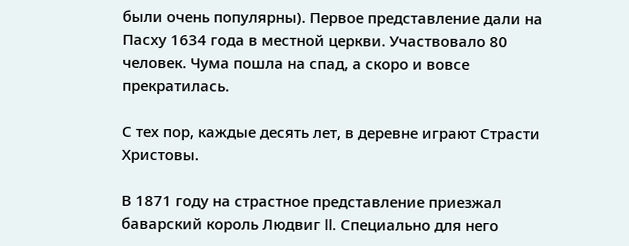были очень популярны). Первое представление дали на Пасху 1634 года в местной церкви. Участвовало 80 человек. Чума пошла на спад, а скоро и вовсе прекратилась.

С тех пор, каждые десять лет, в деревне играют Страсти Христовы.

В 1871 году на страстное представление приезжал баварский король Людвиг II. Специально для него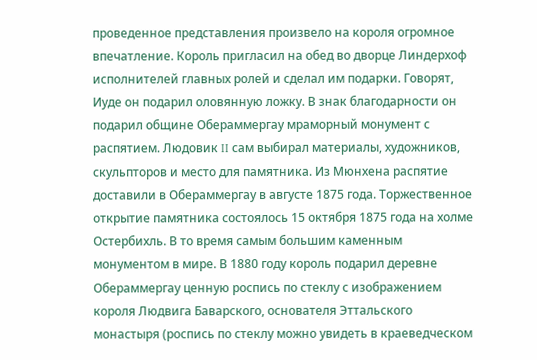проведенное представления произвело на короля огромное впечатление. Король пригласил на обед во дворце Линдерхоф исполнителей главных ролей и сделал им подарки. Говорят, Иуде он подарил оловянную ложку. В знак благодарности он подарил общине Обераммергау мраморный монумент с распятием. Людовик II сам выбирал материалы, художников, скульпторов и место для памятника. Из Мюнхена распятие доставили в Обераммергау в августе 1875 года. Торжественное открытие памятника состоялось 15 октября 1875 года на холме Остербихль. В то время самым большим каменным монументом в мире. В 1880 году король подарил деревне Обераммергау ценную роспись по стеклу с изображением короля Людвига Баварского, основателя Эттальского монастыря (роспись по стеклу можно увидеть в краеведческом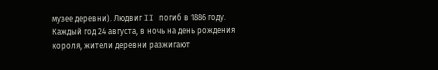музее деревни). Людвиг II погиб в 1886 году. Каждый год 24 августа, в ночь на день рождения короля, жители деревни разжигают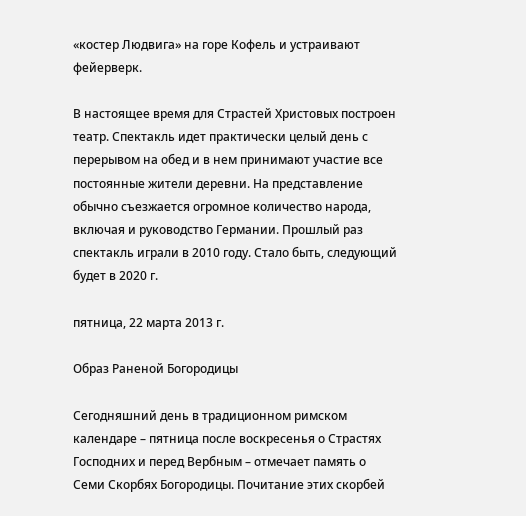«костер Людвига» на горе Кофель и устраивают фейерверк.

В настоящее время для Страстей Христовых построен театр. Спектакль идет практически целый день с перерывом на обед и в нем принимают участие все постоянные жители деревни. На представление обычно съезжается огромное количество народа, включая и руководство Германии. Прошлый раз спектакль играли в 2010 году. Стало быть, следующий будет в 2020 г.

пятница, 22 марта 2013 г.

Образ Раненой Богородицы

Сегодняшний день в традиционном римском календаре – пятница после воскресенья о Страстях Господних и перед Вербным – отмечает память о Семи Скорбях Богородицы. Почитание этих скорбей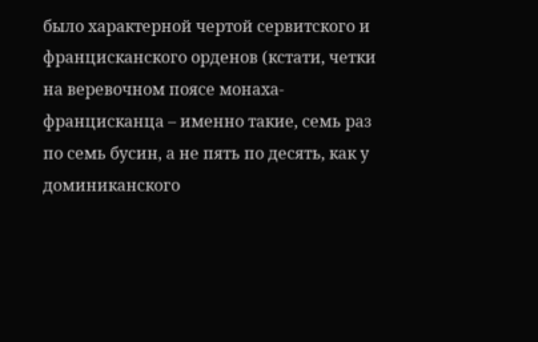было характерной чертой сервитского и францисканского орденов (кстати, четки на веревочном поясе монаха-францисканца – именно такие, семь раз по семь бусин, а не пять по десять, как у доминиканского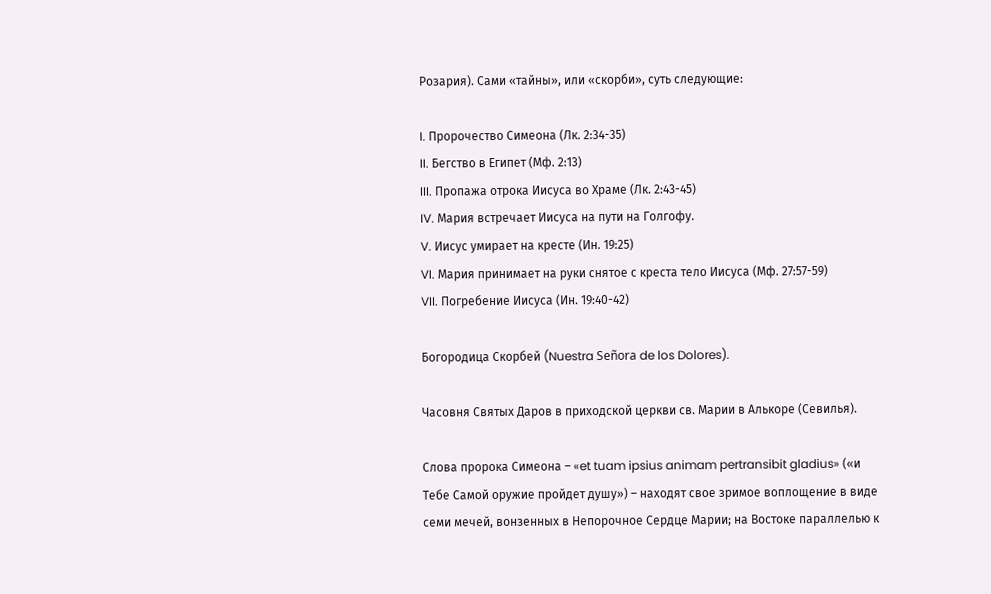Розария). Сами «тайны», или «скорби», суть следующие:

I. Пророчество Симеона (Лк. 2:34-35)
II. Бегство в Египет (Мф. 2:13)
III. Пропажа отрока Иисуса во Храме (Лк. 2:43-45)
IV. Мария встречает Иисуса на пути на Голгофу.
V. Иисус умирает на кресте (Ин. 19:25)
VI. Мария принимает на руки снятое с креста тело Иисуса (Мф. 27:57-59)
VII. Погребение Иисуса (Ин. 19:40-42)

Богородица Скорбей (Nuestra Señora de los Dolores).

Часовня Святых Даров в приходской церкви св. Марии в Алькоре (Севилья).

Слова пророка Симеона – «et tuam ipsius animam pertransibit gladius» («и Тебе Самой оружие пройдет душу») – находят свое зримое воплощение в виде семи мечей, вонзенных в Непорочное Сердце Марии; на Востоке параллелью к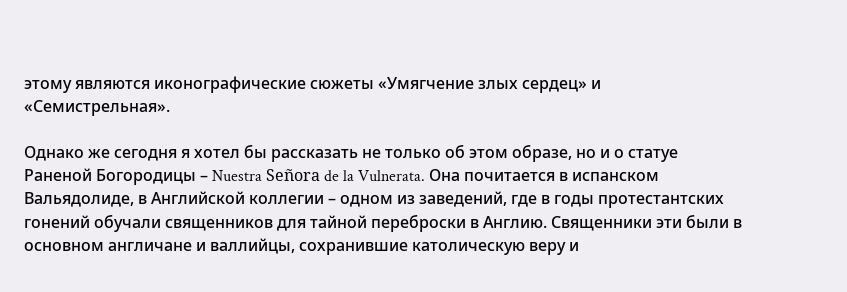этому являются иконографические сюжеты «Умягчение злых сердец» и «Семистрельная».

Однако же сегодня я хотел бы рассказать не только об этом образе, но и о статуе Раненой Богородицы – Nuestra Señora de la Vulnerata. Она почитается в испанском Вальядолиде, в Английской коллегии – одном из заведений, где в годы протестантских гонений обучали священников для тайной переброски в Англию. Священники эти были в основном англичане и валлийцы, сохранившие католическую веру и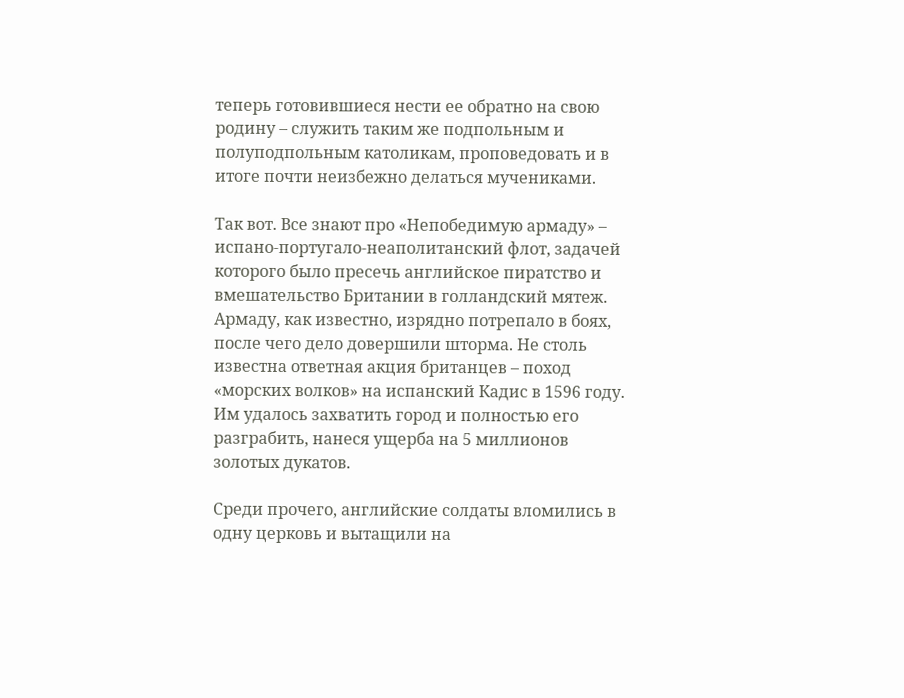теперь готовившиеся нести ее обратно на свою родину – служить таким же подпольным и полуподпольным католикам, проповедовать и в итоге почти неизбежно делаться мучениками.

Так вот. Все знают про «Непобедимую армаду» – испано-португало-неаполитанский флот, задачей которого было пресечь английское пиратство и вмешательство Британии в голландский мятеж. Армаду, как известно, изрядно потрепало в боях, после чего дело довершили шторма. Не столь известна ответная акция британцев – поход «морских волков» на испанский Кадис в 1596 году. Им удалось захватить город и полностью его разграбить, нанеся ущерба на 5 миллионов золотых дукатов.

Среди прочего, английские солдаты вломились в одну церковь и вытащили на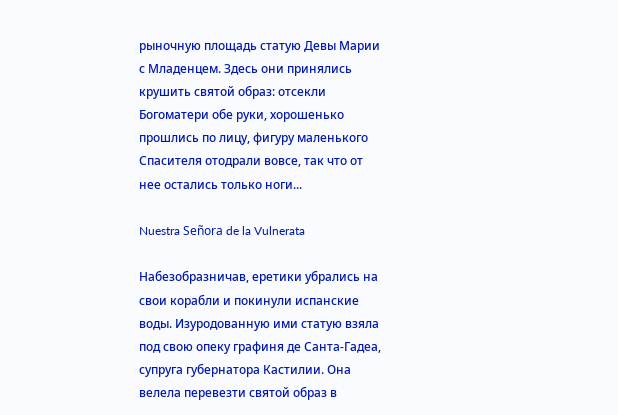рыночную площадь статую Девы Марии с Младенцем. Здесь они принялись крушить святой образ: отсекли Богоматери обе руки, хорошенько прошлись по лицу, фигуру маленького Спасителя отодрали вовсе, так что от нее остались только ноги...

Nuestra Señora de la Vulnerata

Набезобразничав, еретики убрались на свои корабли и покинули испанские воды. Изуродованную ими статую взяла под свою опеку графиня де Санта-Гадеа, супруга губернатора Кастилии. Она велела перевезти святой образ в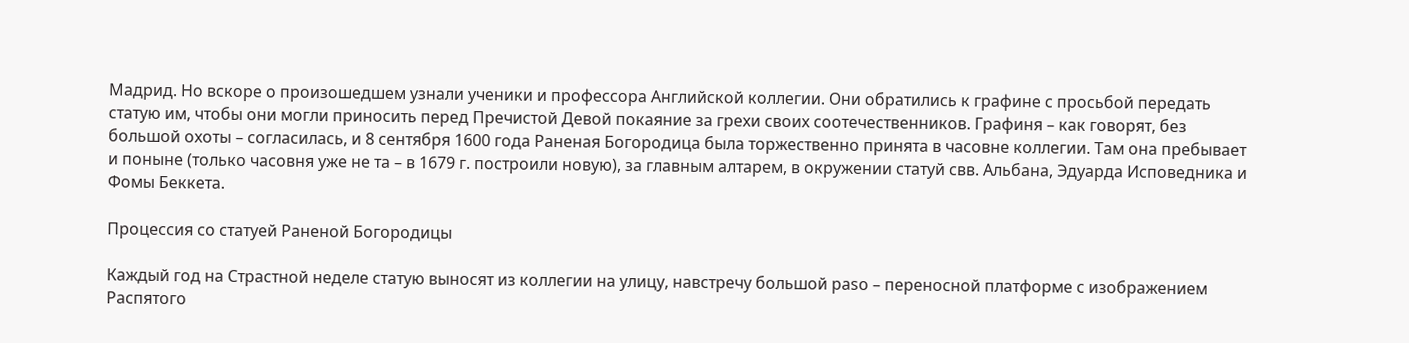Мадрид. Но вскоре о произошедшем узнали ученики и профессора Английской коллегии. Они обратились к графине с просьбой передать статую им, чтобы они могли приносить перед Пречистой Девой покаяние за грехи своих соотечественников. Графиня – как говорят, без большой охоты – согласилась, и 8 сентября 1600 года Раненая Богородица была торжественно принята в часовне коллегии. Там она пребывает и поныне (только часовня уже не та – в 1679 г. построили новую), за главным алтарем, в окружении статуй свв. Альбана, Эдуарда Исповедника и Фомы Беккета.

Процессия со статуей Раненой Богородицы

Каждый год на Страстной неделе статую выносят из коллегии на улицу, навстречу большой paso – переносной платформе с изображением Распятого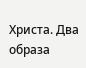Христа. Два образа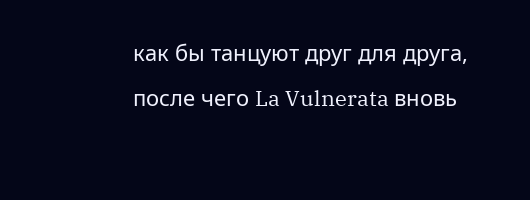как бы танцуют друг для друга, после чего La Vulnerata вновь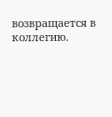возвращается в коллегию.